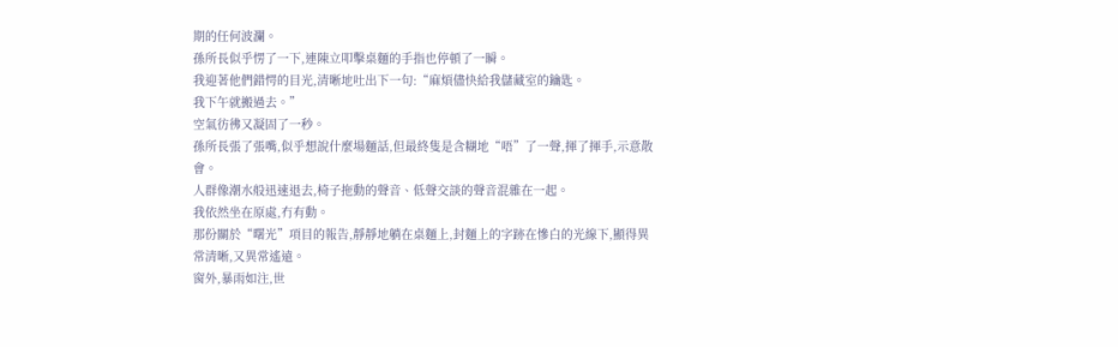期的任何波瀾。
孫所長似乎愣了一下,連陳立叩擊桌麵的手指也停頓了一瞬。
我迎著他們錯愕的目光,清晰地吐出下一句:“麻煩儘快給我儲藏室的鑰匙。
我下午就搬過去。”
空氣彷彿又凝固了一秒。
孫所長張了張嘴,似乎想說什麼場麵話,但最終隻是含糊地“唔”了一聲,揮了揮手,示意散會。
人群像潮水般迅速退去,椅子拖動的聲音、低聲交談的聲音混雜在一起。
我依然坐在原處,冇有動。
那份關於“曙光”項目的報告,靜靜地躺在桌麵上,封麵上的字跡在慘白的光線下,顯得異常清晰,又異常遙遠。
窗外,暴雨如注,世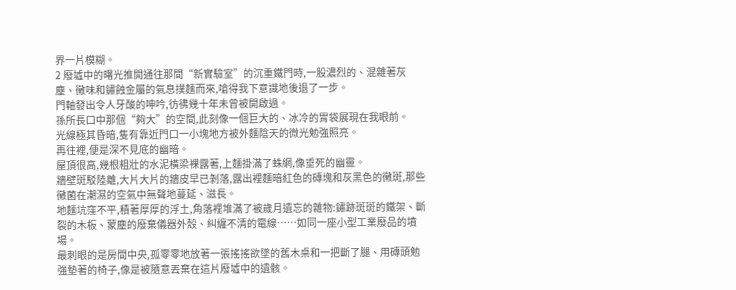界一片模糊。
2 廢墟中的曙光推開通往那間“新實驗室”的沉重鐵門時,一股濃烈的、混雜著灰塵、黴味和鏽蝕金屬的氣息撲麵而來,嗆得我下意識地後退了一步。
門軸發出令人牙酸的呻吟,彷彿幾十年未曾被開啟過。
孫所長口中那個“夠大”的空間,此刻像一個巨大的、冰冷的胃袋展現在我眼前。
光線極其昏暗,隻有靠近門口一小塊地方被外麵陰天的微光勉強照亮。
再往裡,便是深不見底的幽暗。
屋頂很高,幾根粗壯的水泥橫梁裸露著,上麵掛滿了蛛網,像垂死的幽靈。
牆壁斑駁陸離,大片大片的牆皮早已剝落,露出裡麵暗紅色的磚塊和灰黑色的黴斑,那些黴菌在潮濕的空氣中無聲地蔓延、滋長。
地麵坑窪不平,積著厚厚的浮土,角落裡堆滿了被歲月遺忘的雜物:鏽跡斑斑的鐵架、斷裂的木板、蒙塵的廢棄儀器外殼、糾纏不清的電線……如同一座小型工業廢品的墳場。
最刺眼的是房間中央,孤零零地放著一張搖搖欲墜的舊木桌和一把斷了腿、用磚頭勉強墊著的椅子,像是被隨意丟棄在這片廢墟中的遺骸。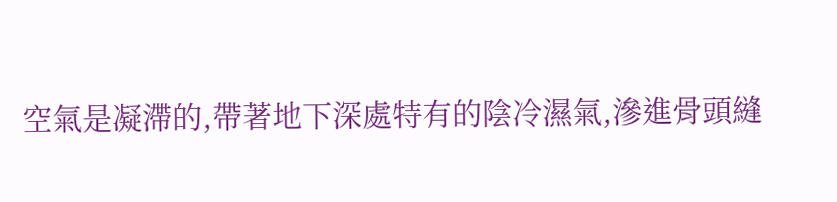空氣是凝滯的,帶著地下深處特有的陰冷濕氣,滲進骨頭縫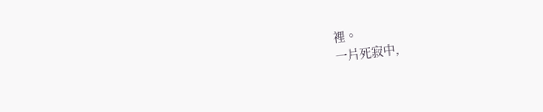裡。
一片死寂中,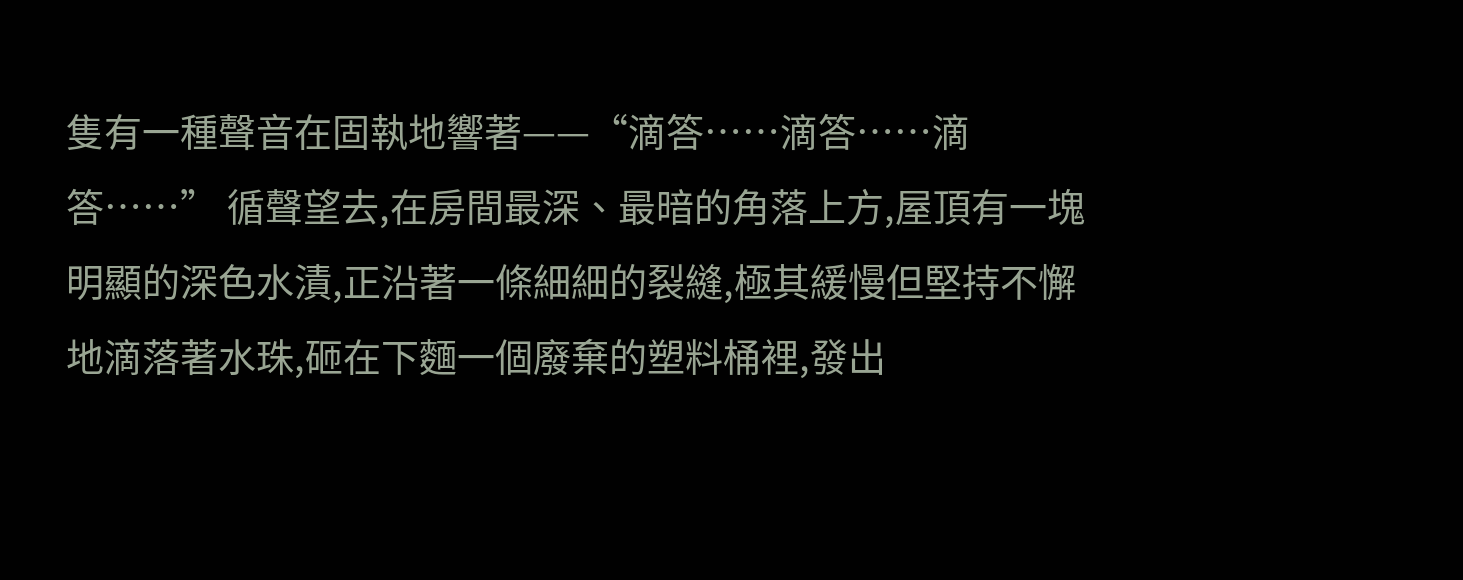隻有一種聲音在固執地響著——“滴答……滴答……滴答……” 循聲望去,在房間最深、最暗的角落上方,屋頂有一塊明顯的深色水漬,正沿著一條細細的裂縫,極其緩慢但堅持不懈地滴落著水珠,砸在下麵一個廢棄的塑料桶裡,發出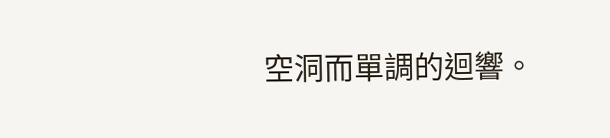空洞而單調的迴響。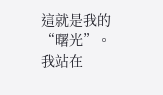這就是我的“曙光”。
我站在